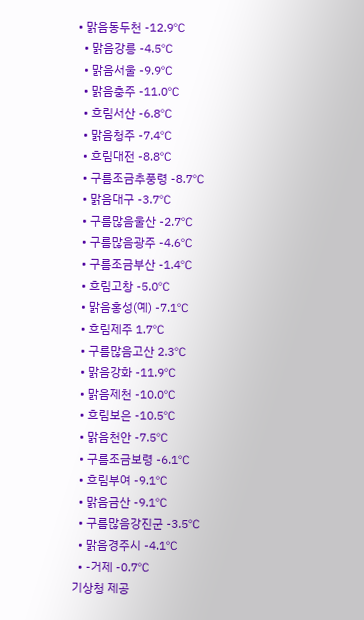• 맑음동두천 -12.9℃
  • 맑음강릉 -4.5℃
  • 맑음서울 -9.9℃
  • 맑음충주 -11.0℃
  • 흐림서산 -6.8℃
  • 맑음청주 -7.4℃
  • 흐림대전 -8.8℃
  • 구름조금추풍령 -8.7℃
  • 맑음대구 -3.7℃
  • 구름많음울산 -2.7℃
  • 구름많음광주 -4.6℃
  • 구름조금부산 -1.4℃
  • 흐림고창 -5.0℃
  • 맑음홍성(예) -7.1℃
  • 흐림제주 1.7℃
  • 구름많음고산 2.3℃
  • 맑음강화 -11.9℃
  • 맑음제천 -10.0℃
  • 흐림보은 -10.5℃
  • 맑음천안 -7.5℃
  • 구름조금보령 -6.1℃
  • 흐림부여 -9.1℃
  • 맑음금산 -9.1℃
  • 구름많음강진군 -3.5℃
  • 맑음경주시 -4.1℃
  • -거제 -0.7℃
기상청 제공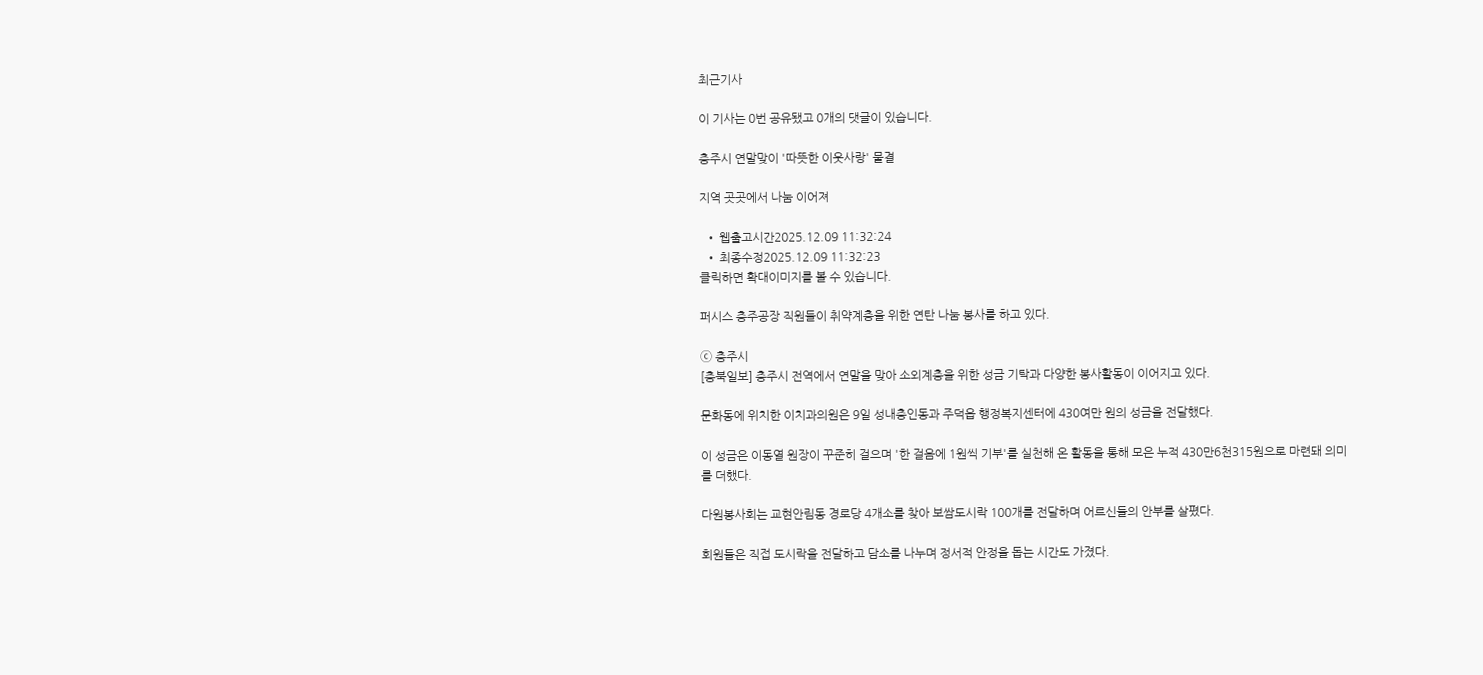최근기사

이 기사는 0번 공유됐고 0개의 댓글이 있습니다.

충주시 연말맞이 '따뜻한 이웃사랑' 물결

지역 곳곳에서 나눔 이어져

  • 웹출고시간2025.12.09 11:32:24
  • 최종수정2025.12.09 11:32:23
클릭하면 확대이미지를 볼 수 있습니다.

퍼시스 충주공장 직원들이 취약계층을 위한 연탄 나눔 봉사를 하고 있다.

ⓒ 충주시
[충북일보] 충주시 전역에서 연말을 맞아 소외계층을 위한 성금 기탁과 다양한 봉사활동이 이어지고 있다.

문화동에 위치한 이치과의원은 9일 성내충인동과 주덕읍 행정복지센터에 430여만 원의 성금을 전달했다.

이 성금은 이동열 원장이 꾸준히 걸으며 '한 걸음에 1원씩 기부'를 실천해 온 활동을 통해 모은 누적 430만6천315원으로 마련돼 의미를 더했다.

다원봉사회는 교현안림동 경로당 4개소를 찾아 보쌈도시락 100개를 전달하며 어르신들의 안부를 살폈다.

회원들은 직접 도시락을 전달하고 담소를 나누며 정서적 안정을 돕는 시간도 가졌다.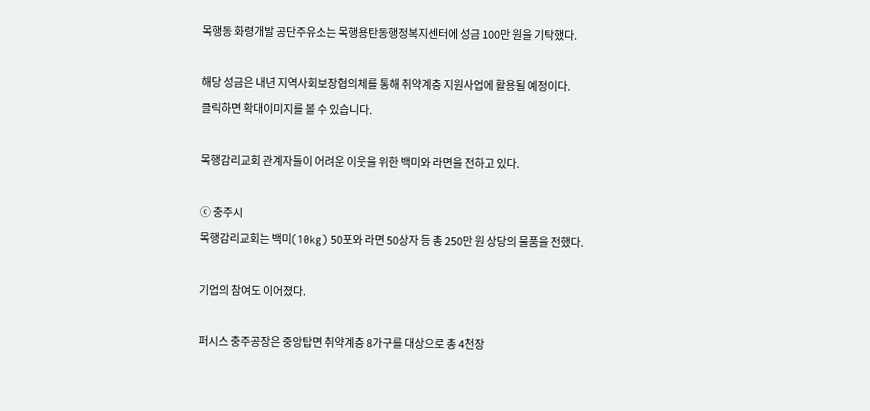목행동 화령개발 공단주유소는 목행용탄동행정복지센터에 성금 100만 원을 기탁했다.

해당 성금은 내년 지역사회보장협의체를 통해 취약계층 지원사업에 활용될 예정이다.
클릭하면 확대이미지를 볼 수 있습니다.

목행감리교회 관계자들이 어려운 이웃을 위한 백미와 라면을 전하고 있다.

ⓒ 충주시
목행감리교회는 백미(10kg) 50포와 라면 50상자 등 총 250만 원 상당의 물품을 전했다.

기업의 참여도 이어졌다.

퍼시스 충주공장은 중앙탑면 취약계층 8가구를 대상으로 총 4천장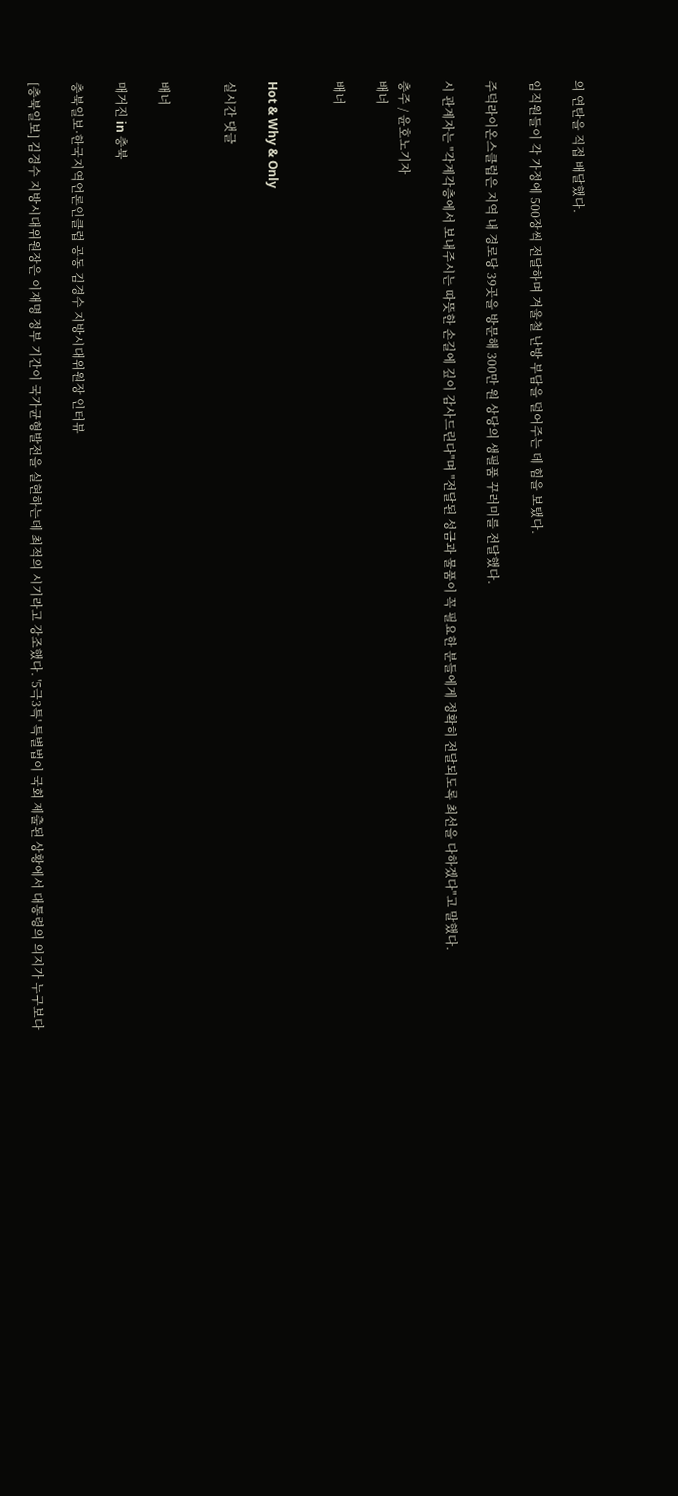의 연탄을 직접 배달했다.

임직원들이 각 가정에 500장씩 전달하며 겨울철 난방 부담을 덜어주는 데 힘을 보탰다.

주덕라이온스클럽은 지역 내 경로당 39곳을 방문해 300만 원 상당의 생필품 꾸러미를 전달했다.

시 관계자는 "각계각층에서 보내주시는 따뜻한 손길에 깊이 감사드린다"며 "전달된 성금과 물품이 꼭 필요한 분들에게 정확히 전달되도록 최선을 다하겠다"고 말했다.

충주 / 윤호노기자
배너

배너


Hot & Why & Only

실시간 댓글


배너

매거진 in 충북

충북일보·한국지역언론인클럽 공동 김경수 지방시대위원장 인터뷰

[충북일보] 김경수 지방시대위원장은 이재명 정부 기간이 국가균형발전을 실현하는데 최적의 시기라고 강조했다. '5극3특' 특별법이 국회 제출된 상황에서 대통령의 의지가 누구보다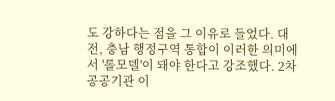도 강하다는 점을 그 이유로 들었다. 대전, 충남 행정구역 통합이 이러한 의미에서 '롤모델'이 돼야 한다고 강조했다. 2차 공공기관 이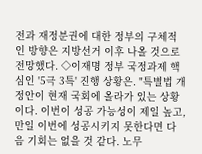전과 재정분권에 대한 정부의 구체적인 방향은 지방선거 이후 나올 것으로 전망했다. ◇이재명 정부 국정과제 핵심인 '5극 3특' 진행 상황은. "특별법 개정안이 현재 국회에 올라가 있는 상황이다. 이번이 성공 가능성이 제일 높고, 만일 이번에 성공시키지 못한다면 다음 기회는 없을 것 같다. 노무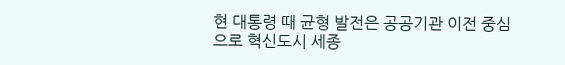현 대통령 때 균형 발전은 공공기관 이전 중심으로 혁신도시 세종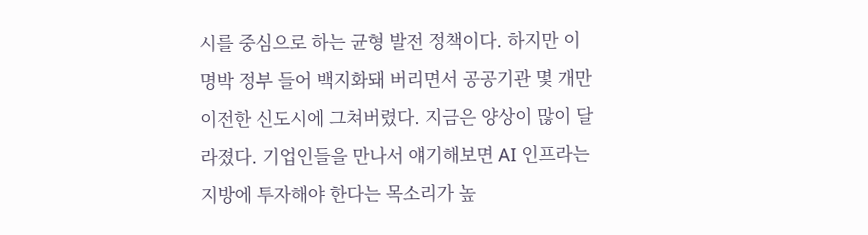시를 중심으로 하는 균형 발전 정책이다. 하지만 이명박 정부 들어 백지화돼 버리면서 공공기관 몇 개만 이전한 신도시에 그쳐버렸다. 지금은 양상이 많이 달라졌다. 기업인들을 만나서 얘기해보면 AI 인프라는 지방에 투자해야 한다는 목소리가 높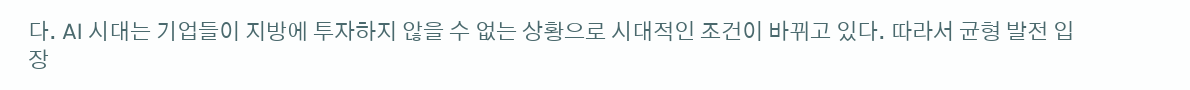다. AI 시대는 기업들이 지방에 투자하지 않을 수 없는 상황으로 시대적인 조건이 바뀌고 있다. 따라서 균형 발전 입장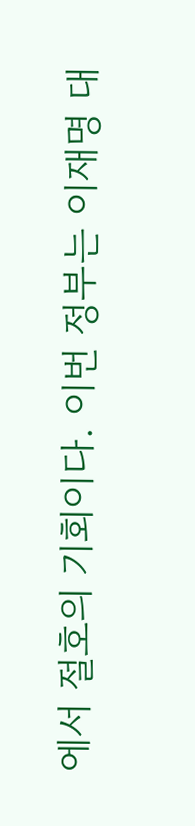에서 절호의 기회이다. 이번 정부는 이재명 대